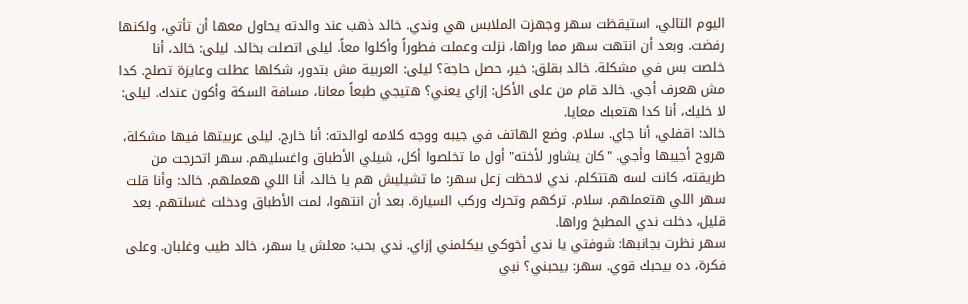اليوم التالي، استيقظت سهر وجهزت الملابس هي وندي. خالد ذهب عند والدته يحاول معها أن تأتي، ولكنها رفضت. وبعد أن انتهت سهر مما وراها، نزلت وعملت فطوراً وأكلوا معاً. ليلى اتصلت بخالد. ليلى: خالد، أنا خلصت بس في مشكلة. خالد بقلق: خير، حصل حاجة؟ ليلى: العربية مش بتدور، شكلها عطلت وعايزة تصلح. كدا مش هعرف أجي. خالد قام من على الأكل: إزاي يعني؟ هتيجي طبعاً معانا، مسافة السكة وأكون عندك. ليلى: لا خليك، أنا كدا هتعبك معايا.
خالد: اقفلي، أنا جاي. سلام. وضع الهاتف في جيبه ووجه كلامه لوالدته: أنا خارج. ليلى عربيتها فيها مشكلة، هروح أجيبها وأجي. "كان يشاور لأخته" أول ما تخلصوا أكل، شيلي الأطباق واغسليهم. سهر اتحرجت من طريقته، كانت لسه هتتكلم. ندي لاحظت زعل سهر: ما تشيليش هم يا خالد، أنا اللي هعملهم. خالد: وأنا قلت سهر اللي هتعملهم. سلام. تركهم وتحرك وركب السيارة. بعد أن انتهوا، لمت الأطباق ودخلت غسلتهم. بعد قليل، دخلت ندي المطبخ وراها.
سهر نظرت بجانبها: شوفتي يا ندي أخوكي بيكلمني إزاي. ندي بحب: معلش يا سهر، خالد طيب وغلبان. وعلى فكرة، ده بيحبك قوي. سهر: بيحبني؟ نبي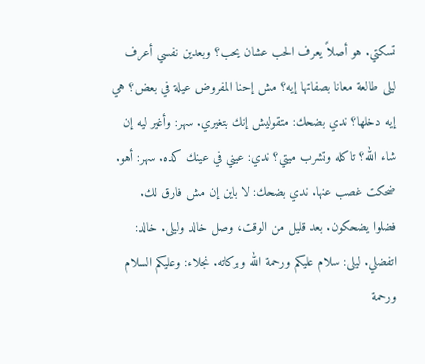تسكتي. هو أصلاً يعرف الحب عشان يحب؟ وبعدين نفسي أعرف ليلى طالعة معانا بصفاتها إيه؟ مش إحنا المفروض عيلة في بعض؟ هي إيه دخلها؟ ندي بضحك: متقوليش إنك بتغيري. سهر: وأغير ليه إن شاء الله؟ تاكله وتشرب ميتي؟ ندي: عيني في عينك كده. سهر: أهو. ضحكت غصب عنها. ندي بضحك: لا باين إن مش فارق لك.
فضلوا يضحكون. بعد قليل من الوقت، وصل خالد وليلى. خالد: اتفضلي. ليلى: سلام عليكم ورحمة الله وبركاته. نجلاء: وعليكم السلام ورحمة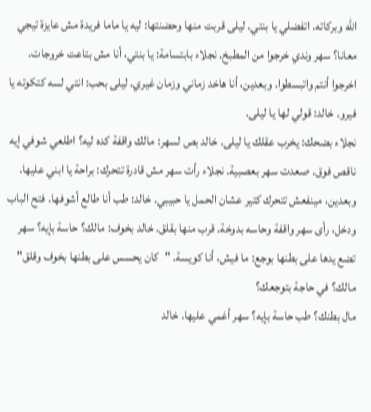الله وبركاته. اتفضلي يا بنتي. ليلى قربت منها وحضنتها: ليه يا ماما فريدة مش عايزة تيجي معانا؟ سهر وندي خرجوا من المطبخ. نجلاء بابتسامة: يا بنتي، أنا مش بتاعت خروجات. اخرجوا أنتم واتبسطوا. وبعدين، أنا هاخد زماني وزمان غيري. ليلى بحب: انتي لسه كتكوته يا فيرو. خالد: قولي لها يا ليلى.
نجلاء بضحك: يخرب عقلك يا ليلى. خالد بص لسهر: مالك واقفة كده ليه؟ اطلعي شوفي إيه ناقص فوق. صعدت سهر بعصبية. نجلاء رأت سهر مش قادرة تتحرك: براحة يا ابني عليها. وبعدين، مينفعش تتحرك كتير عشان الحمل يا حبيبي. خالد: طب أنا طالع أشوفها. فتح الباب ودخل، رأى سهر واقفة وحاسه بدوخة. قرب منها بقلق. خالد بخوف: مالك؟ حاسة بإيه؟ سهر تضع يدها على بطنها بوجع: ما فيش، أنا كويسة. "كان يحسس على بطنها بخوف وقلق" مالك؟ في حاجة بتوجعك؟
مال بطنك؟ طب حاسة بإيه؟ سهر أغمي عليها. خالد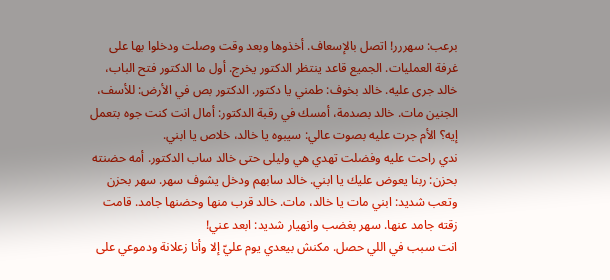برعب: سهررر! اتصل بالإسعاف. أخذوها وبعد وقت وصلت ودخلوا بها على غرفة العمليات. الجميع قاعد ينتظر الدكتور يخرج. أول ما الدكتور فتح الباب، خالد جرى عليه. خالد بخوف: طمني يا دكتور. الدكتور بص في الأرض: للأسف، الجنين مات. خالد بصدمة، أمسك في رقبة الدكتور: أمال انت كنت جوه بتعمل إيه؟ الأم جرت عليه بصوت عالي: سيبوه يا خالد، خلاص يا ابني.
ندي راحت عليه وفضلت تهدي هي وليلى حتى خالد ساب الدكتور. أمه حضنته بحزن: ربنا يعوض عليك يا ابني. خالد سابهم ودخل يشوف سهر. سهر بحزن وتعب شديد: ابني مات يا خالد، مات. خالد قرب منها وحضنها جامد. قامت زقته جامد عنها. سهر بغضب وانهيار شديد: ابعد عني!
انت سبب في اللي حصل. مكنش بيعدي يوم عليّ إلا وأنا زعلانة ودموعي على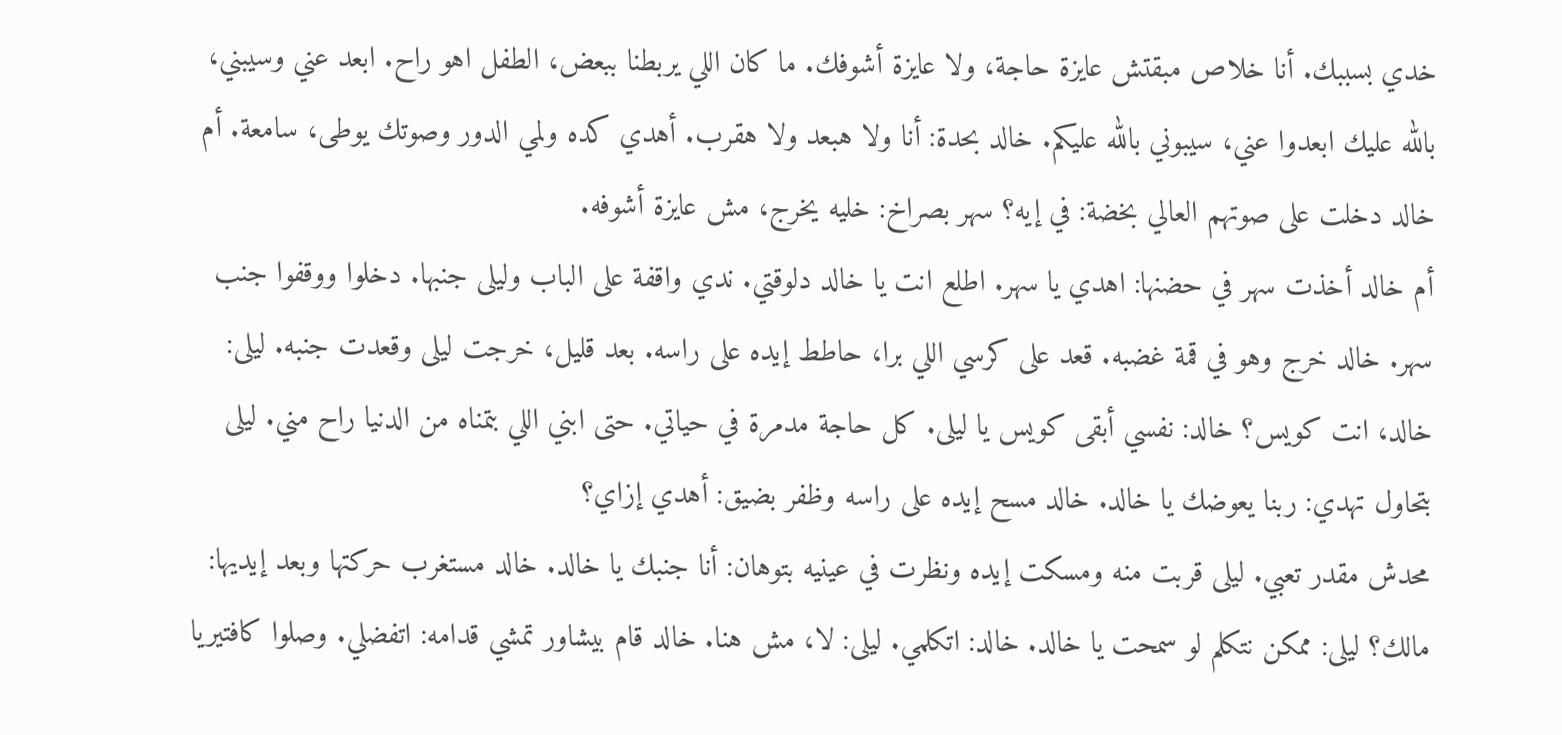خدي بسببك. أنا خلاص مبقتش عايزة حاجة، ولا عايزة أشوفك. ما كان اللي يربطنا ببعض، الطفل اهو راح. ابعد عني وسيبني، بالله عليك ابعدوا عني، سيبوني بالله عليكم. خالد بحدة: أنا ولا هبعد ولا هقرب. أهدي كده ولمي الدور وصوتك يوطى، سامعة. أم خالد دخلت على صوتهم العالي بخضة: في إيه؟ سهر بصراخ: خليه يخرج، مش عايزة أشوفه.
أم خالد أخذت سهر في حضنها: اهدي يا سهر. اطلع انت يا خالد دلوقتي. ندي واقفة على الباب وليلى جنبها. دخلوا ووقفوا جنب سهر. خالد خرج وهو في قمة غضبه. قعد على كرسي اللي برا، حاطط إيده على راسه. بعد قليل، خرجت ليلى وقعدت جنبه. ليلى: خالد، انت كويس؟ خالد: نفسي أبقى كويس يا ليلى. كل حاجة مدمرة في حياتي. حتى ابني اللي بتمناه من الدنيا راح مني. ليلى بتحاول تهدي: ربنا يعوضك يا خالد. خالد مسح إيده على راسه وظفر بضيق: أهدي إزاي؟
محدش مقدر تعبي. ليلى قربت منه ومسكت إيده ونظرت في عينيه بتوهان: أنا جنبك يا خالد. خالد مستغرب حركتها وبعد إيديها: مالك؟ ليلى: ممكن نتكلم لو سمحت يا خالد. خالد: اتكلمي. ليلى: لا، مش هنا. خالد قام بيشاور تمشي قدامه: اتفضلي. وصلوا كافتيريا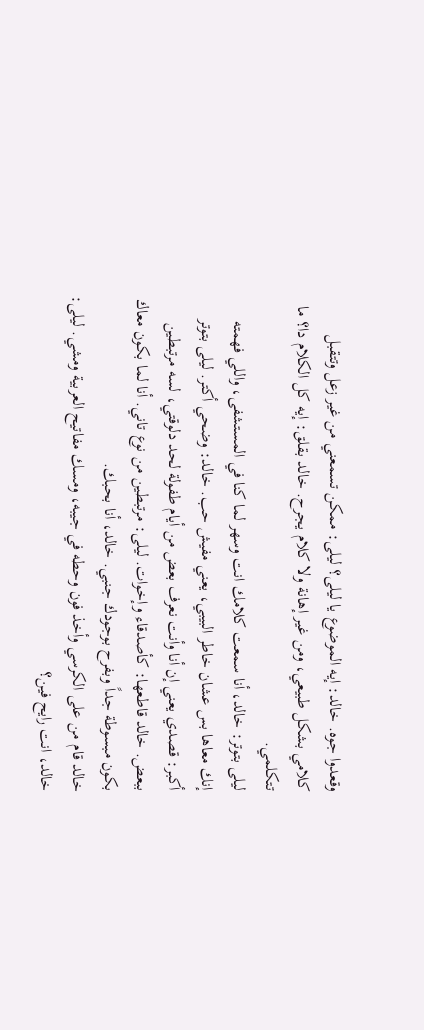وقعدوا جوه. خالد: إيه الموضوع يا ليلى؟ ليلى: ممكن تسمعني من غير زعل وتتقبل كلامي بشكل طبيعي، ومن غير إهانة ولا كلام يجرح. خالد بقلق: إيه كل الكلام دا؟ ما تتكلمي.
ليلى بتوتر: خالد، أنا سمعت كلامك انت وسهر لما كنا في المستشفى، واللي فهمته إنك معاها بس عشان خاطر البيبي، يعني مفيش حب. خالد: وضحي أكتر. ليلى بتوتر أكبر: قصدي يعني إن أنا وأنت نعرف بعض من أيام طفولة لحد دلوقتي، لسه مرتبطين ببعض. خالد قاطعها: كأصدقاء وإخوات. ليلى: مرتبطين من نوع تاني. أنا لما بكون معاك بكون مبسوطة جداً وبفرح بوجودك جنبي. خالد، أنا بحبك.
خالد قام من على الكرسي وأخذ فون وحطه في جيبه، ومسك مفاتيح العربية ومشي. ليلى: خالد، انت رايح فين؟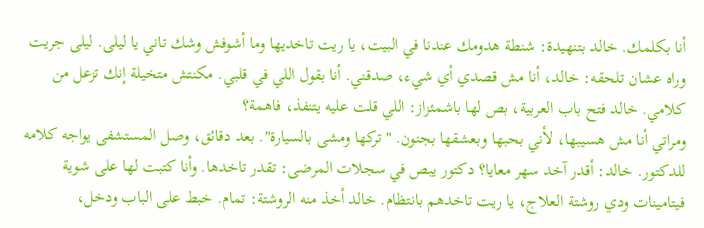أنا بكلمك. خالد بتنهيدة: شنطة هدومك عندنا في البيت، يا ريت تاخديها وما أشوفش وشك تاني يا ليلى. ليلى جريت وراه عشان تلحقه: خالد، أنا مش قصدي أي شيء، صدقني. أنا بقول اللي في قلبي. مكنتش متخيلة إنك تزعل من كلامي. خالد فتح باب العربية، بص لها باشمئزاز: اللي قلت عليه يتنفذ، فاهمة؟
ومراتي أنا مش هسيبها، لأني بحبها وبعشقها بجنون. "تركها ومشى بالسيارة". بعد دقائق، وصل المستشفى يواجه كلامه للدكتور. خالد: أقدر آخد سهر معايا؟ دكتور يبص في سجلات المرضى: تقدر تاخدها. وأنا كتبت لها على شوية فيتامينات ودي روشتة العلاج، يا ريت تاخدهم بانتظام. خالد أخذ منه الروشتة: تمام. خبط على الباب ودخل،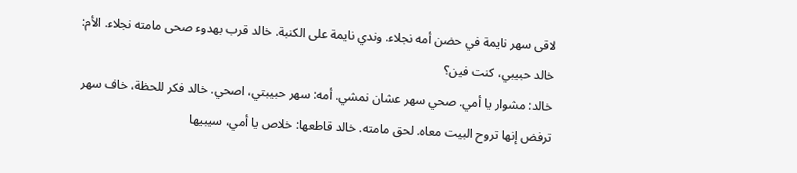لاقى سهر نايمة في حضن أمه نجلاء. وندي نايمة على الكنبة. خالد قرب بهدوء صحى مامته نجلاء. الأم: خالد حبيبي، كنت فين؟
خالد: مشوار يا أمي. صحي سهر عشان نمشي. أمه: سهر حبيبتي، اصحي. خالد فكر للحظة، خاف سهر ترفض إنها تروح البيت معاه. لحق مامته. خالد قاطعها: خلاص يا أمي، سيبيها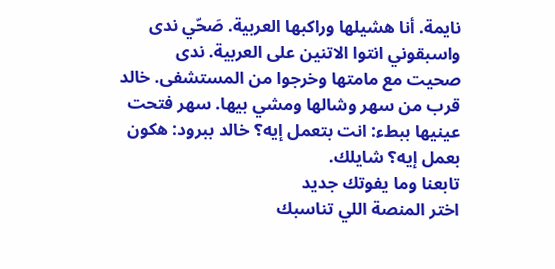نايمة. أنا هشيلها وراكبها العربية. صَحّي ندى واسبقوني انتوا الاتنين على العربية. ندى صحيت مع مامتها وخرجوا من المستشفى. خالد قرب من سهر وشالها ومشي بيها. سهر فتحت عينيها ببطء: انت بتعمل إيه؟ خالد ببرود: هكون بعمل إيه؟ شايلك.
تابعنا وما يفوتك جديد
اختر المنصة اللي تناسبك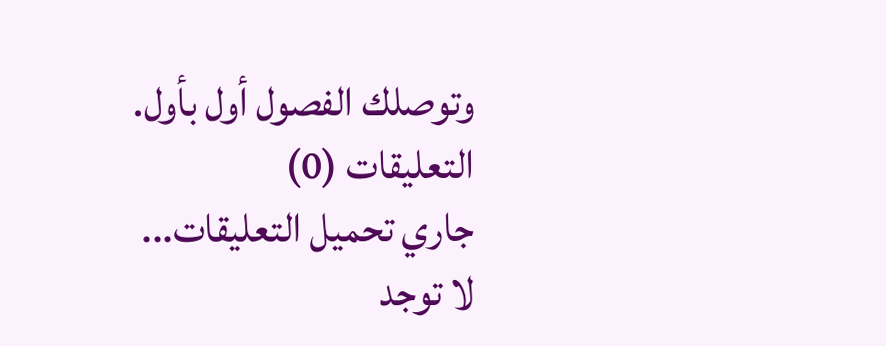وتوصلك الفصول أول بأول.
التعليقات (0)
جاري تحميل التعليقات...
لا توجد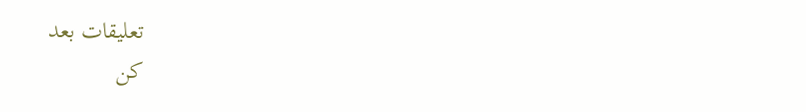تعليقات بعد
كن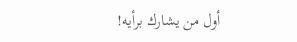أول من يشارك برأيه!